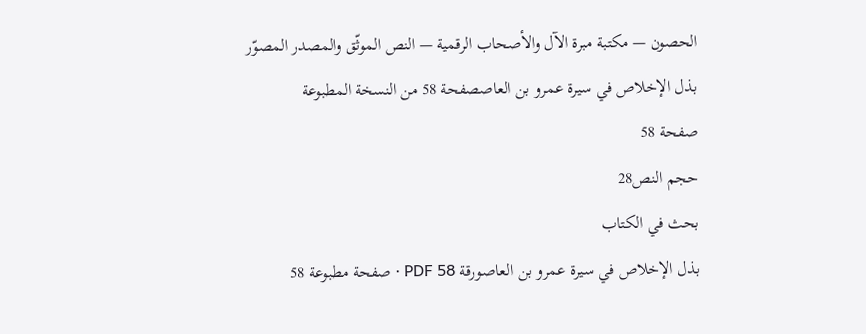الحصون — مكتبة مبرة الآل والأصحاب الرقمية — النص الموثّق والمصدر المصوّر
بذل الإخلاص في سيرة عمرو بن العاصصفحة 58 من النسخة المطبوعة
صفحة 58
حجم النص28
بحث في الكتاب
بذل الإخلاص في سيرة عمرو بن العاصورقة PDF 58 · صفحة مطبوعة 58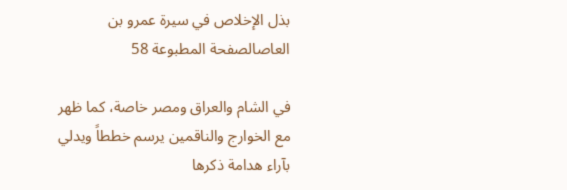بذل الإخلاص في سيرة عمرو بن العاصالصفحة المطبوعة 58

في الشام والعراق ومصر خاصة، كما ظهر مع الخوارج والناقمين يرسم خططاً ويدلي بآراء هدامة ذكرها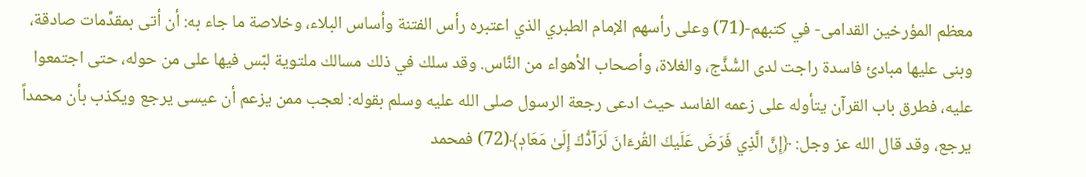معظم المؤرخين القدامى- في كتبهم-(71) وعلى رأسهم الإمام الطبري الذي اعتبره رأس الفتنة وأساس البلاء، وخلاصة ما جاء به: أن أتى بمقدِّمات صادقة، وبنى عليها مبادئ فاسدة راجت لدى السُّذَّج، والغلاة، وأصحاب الأهواء من النَّاس. وقد سلك في ذلك مسالك ملتوية لبّس فيها على من حوله، حتى اجتمعوا عليه، فطرق باب القرآن يتأوله على زعمه الفاسد حيث ادعى رجعة الرسول صلى الله عليه وسلم بقوله: لعجب ممن يزعم أن عيسى يرجع ويكذب بأن محمداً يرجع، وقد قال الله عز وجل: ﴿إِنَّ الَّذِي فَرَضَ عَلَيكَ القُرءَانَ لَرَآدُّكَ إِلَىٰ مَعَادٖ﴾(72) فمحمد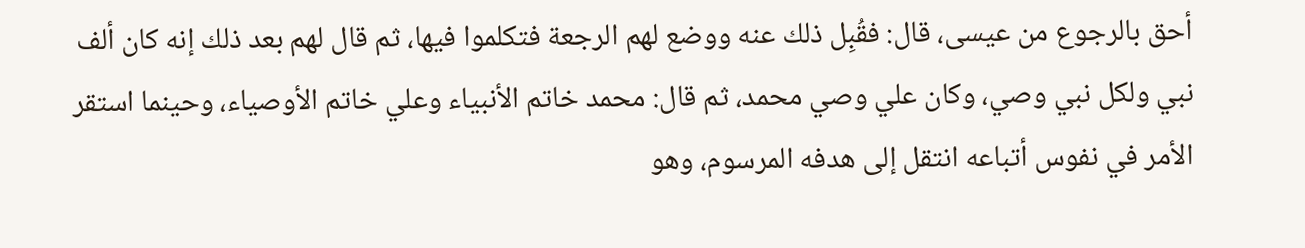أحق بالرجوع من عيسى، قال: فقُبِل ذلك عنه ووضع لهم الرجعة فتكلموا فيها، ثم قال لهم بعد ذلك إنه كان ألف نبي ولكل نبي وصي، وكان علي وصي محمد، ثم قال: محمد خاتم الأنبياء وعلي خاتم الأوصياء، وحينما استقر الأمر في نفوس أتباعه انتقل إلى هدفه المرسوم، وهو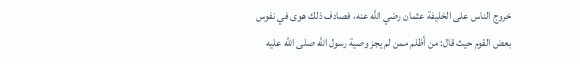خروج الناس على الخليفة عثمان رضي الله عنه، فصادف ذلك هوى في نفوس بعض القوم حيث قال: من أظلم ممن لم يجز وصية رسول الله صلى الله عليه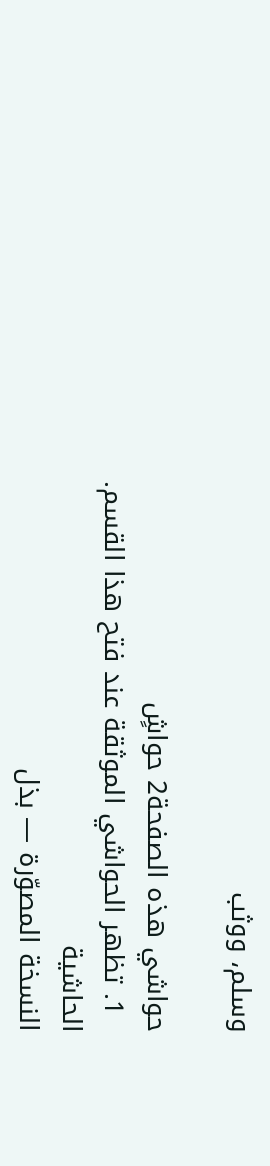وسلم، ووثب

حواشي هذه الصفحة2 حواشٍ
  1. تظهر الحواشي الموثقة عند فتح هذا القسم.
الحاشية
النسخة المصوّرة — بذل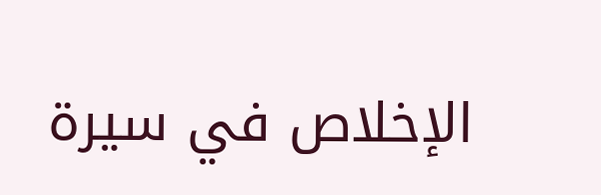الإخلاص في سيرة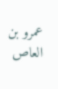عمرو بن العاص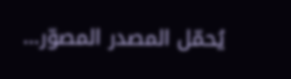يُحمّل المصدر المصوّر…